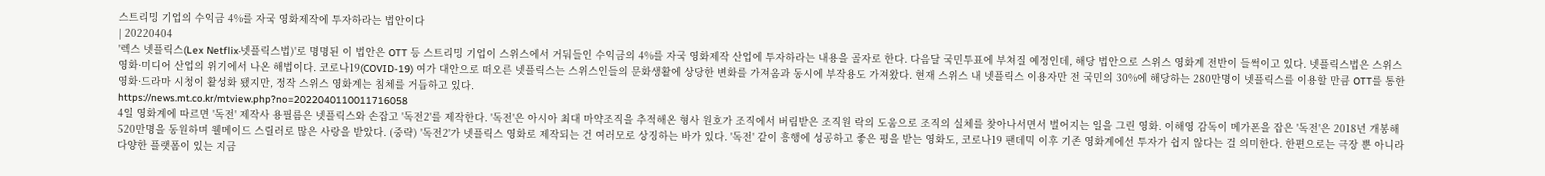스트리밍 기업의 수익금 4%를 자국 영화제작에 투자하라는 법안이다
| 20220404
'렉스 넷플릭스(Lex Netflix·넷플릭스법)'로 명명된 이 법안은 OTT 등 스트리밍 기업이 스위스에서 거둬들인 수익금의 4%를 자국 영화제작 산업에 투자하라는 내용을 골자로 한다. 다음달 국민투표에 부쳐질 예정인데, 해당 법안으로 스위스 영화계 전반이 들썩이고 있다. 넷플릭스법은 스위스 영화·미디어 산업의 위기에서 나온 해법이다. 코로나19(COVID-19) 여가 대안으로 떠오른 넷플릭스는 스위스인들의 문화생활에 상당한 변화를 가져옴과 동시에 부작용도 가져왔다. 현재 스위스 내 넷플릭스 이용자만 전 국민의 30%에 해당하는 280만명이 넷플릭스를 이용할 만큼 OTT를 통한 영화·드라마 시청이 활성화 됐지만, 정작 스위스 영화계는 침체를 거듭하고 있다.
https://news.mt.co.kr/mtview.php?no=2022040110011716058
4일 영화계에 따르면 '독전' 제작사 용필름은 넷플릭스와 손잡고 '독전2'를 제작한다. '독전'은 아시아 최대 마약조직을 추적해온 형사 원호가 조직에서 버림받은 조직원 락의 도움으로 조직의 실체를 찾아나서면서 벌어지는 일을 그린 영화. 이해영 감독이 메가폰을 잡은 '독전'은 2018년 개봉해 520만명을 동원하며 웰메이드 스릴러로 많은 사랑을 받았다. (중략) '독전2'가 넷플릭스 영화로 제작되는 건 여러모로 상징하는 바가 있다. '독전' 같이 흥행에 성공하고 좋은 평을 받는 영화도, 코로나19 팬데믹 이후 기존 영화계에선 투자가 쉽지 않다는 걸 의미한다. 한편으로는 극장 뿐 아니라 다양한 플랫폼이 있는 지금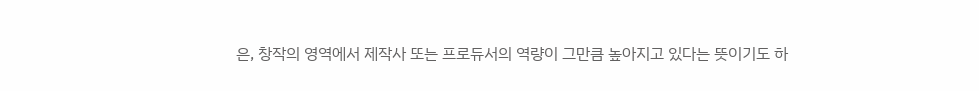은, 창작의 영역에서 제작사 또는 프로듀서의 역량이 그만큼 높아지고 있다는 뜻이기도 하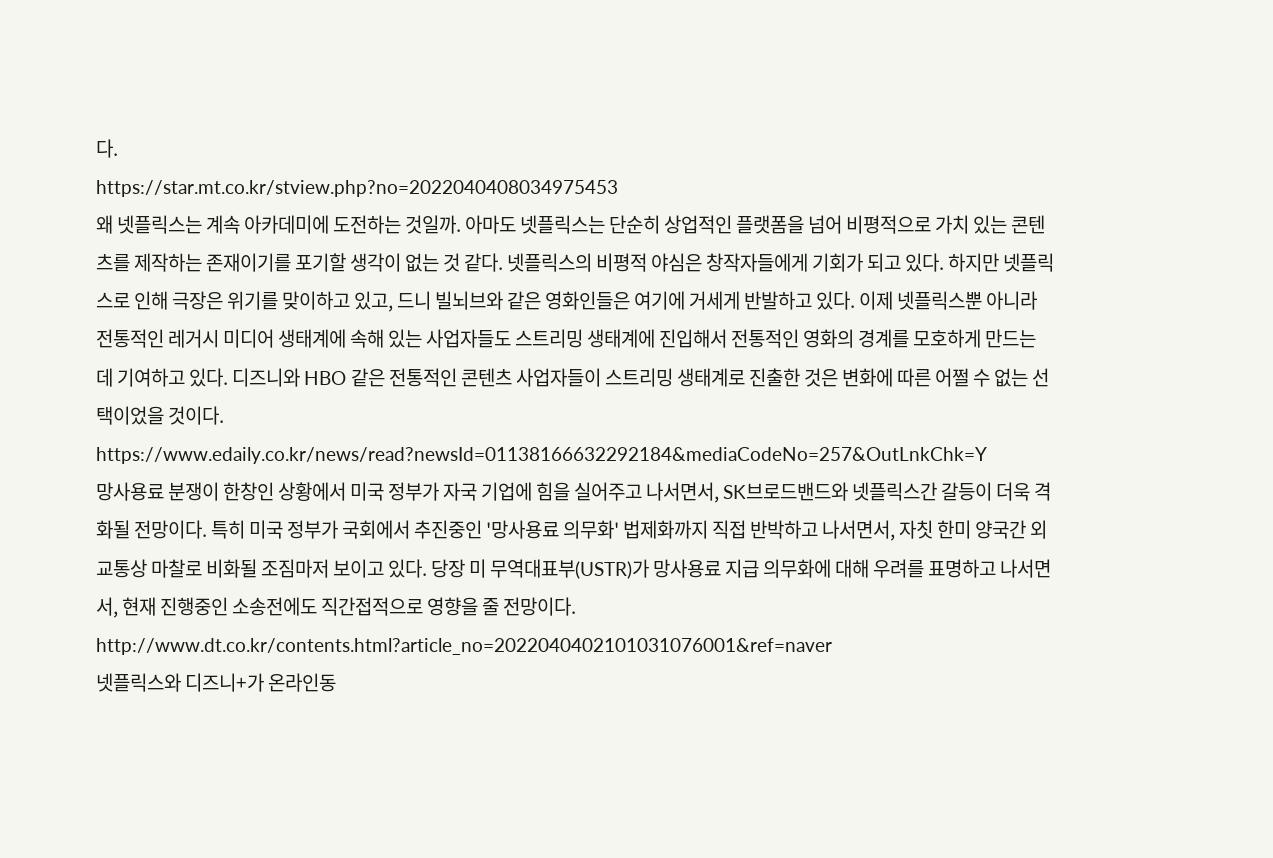다.
https://star.mt.co.kr/stview.php?no=2022040408034975453
왜 넷플릭스는 계속 아카데미에 도전하는 것일까. 아마도 넷플릭스는 단순히 상업적인 플랫폼을 넘어 비평적으로 가치 있는 콘텐츠를 제작하는 존재이기를 포기할 생각이 없는 것 같다. 넷플릭스의 비평적 야심은 창작자들에게 기회가 되고 있다. 하지만 넷플릭스로 인해 극장은 위기를 맞이하고 있고, 드니 빌뇌브와 같은 영화인들은 여기에 거세게 반발하고 있다. 이제 넷플릭스뿐 아니라 전통적인 레거시 미디어 생태계에 속해 있는 사업자들도 스트리밍 생태계에 진입해서 전통적인 영화의 경계를 모호하게 만드는 데 기여하고 있다. 디즈니와 HBO 같은 전통적인 콘텐츠 사업자들이 스트리밍 생태계로 진출한 것은 변화에 따른 어쩔 수 없는 선택이었을 것이다.
https://www.edaily.co.kr/news/read?newsId=01138166632292184&mediaCodeNo=257&OutLnkChk=Y
망사용료 분쟁이 한창인 상황에서 미국 정부가 자국 기업에 힘을 실어주고 나서면서, SK브로드밴드와 넷플릭스간 갈등이 더욱 격화될 전망이다. 특히 미국 정부가 국회에서 추진중인 '망사용료 의무화' 법제화까지 직접 반박하고 나서면서, 자칫 한미 양국간 외교통상 마찰로 비화될 조짐마저 보이고 있다. 당장 미 무역대표부(USTR)가 망사용료 지급 의무화에 대해 우려를 표명하고 나서면서, 현재 진행중인 소송전에도 직간접적으로 영향을 줄 전망이다.
http://www.dt.co.kr/contents.html?article_no=2022040402101031076001&ref=naver
넷플릭스와 디즈니+가 온라인동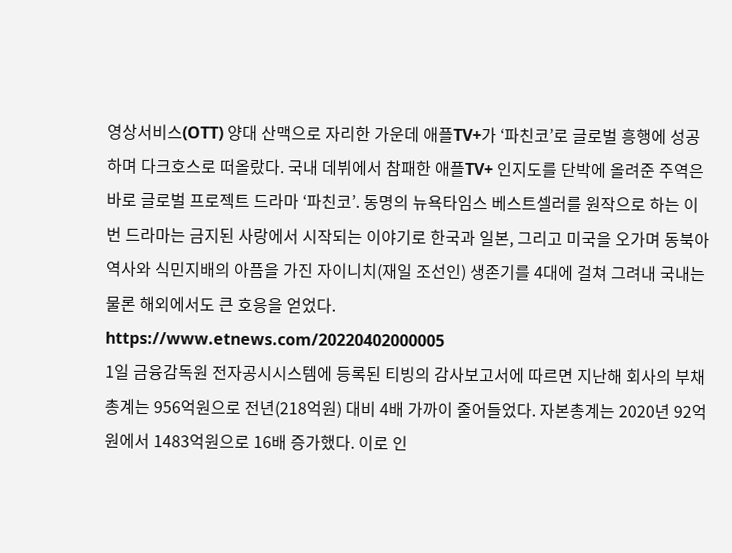영상서비스(OTT) 양대 산맥으로 자리한 가운데 애플TV+가 ‘파친코’로 글로벌 흥행에 성공하며 다크호스로 떠올랐다. 국내 데뷔에서 참패한 애플TV+ 인지도를 단박에 올려준 주역은 바로 글로벌 프로젝트 드라마 ‘파친코’. 동명의 뉴욕타임스 베스트셀러를 원작으로 하는 이번 드라마는 금지된 사랑에서 시작되는 이야기로 한국과 일본, 그리고 미국을 오가며 동북아 역사와 식민지배의 아픔을 가진 자이니치(재일 조선인) 생존기를 4대에 걸쳐 그려내 국내는 물론 해외에서도 큰 호응을 얻었다.
https://www.etnews.com/20220402000005
1일 금융감독원 전자공시시스템에 등록된 티빙의 감사보고서에 따르면 지난해 회사의 부채총계는 956억원으로 전년(218억원) 대비 4배 가까이 줄어들었다. 자본총계는 2020년 92억원에서 1483억원으로 16배 증가했다. 이로 인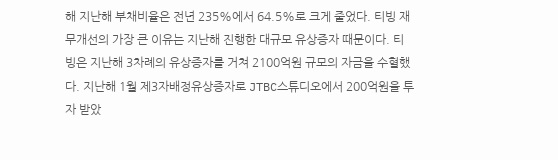해 지난해 부채비율은 전년 235%에서 64.5%로 크게 줄었다. 티빙 재무개선의 가장 큰 이유는 지난해 진행한 대규모 유상증자 때문이다. 티빙은 지난해 3차례의 유상증자를 거쳐 2100억원 규모의 자금을 수혈했다. 지난해 1월 제3자배정유상증자로 JTBC스튜디오에서 200억원을 투자 받았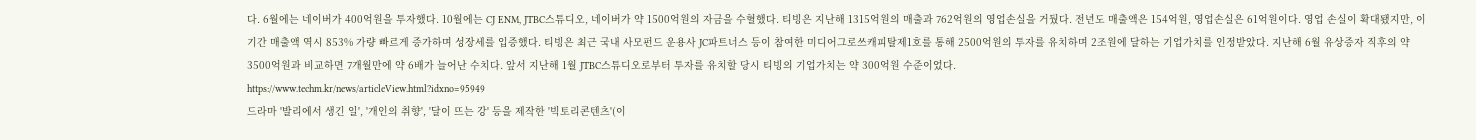다. 6월에는 네이버가 400억원을 투자했다. 10월에는 CJ ENM, JTBC스튜디오, 네이버가 약 1500억원의 자금을 수혈했다. 티빙은 지난해 1315억원의 매출과 762억원의 영업손실을 거뒀다. 전년도 매출액은 154억원, 영업손실은 61억원이다. 영업 손실이 확대됐지만, 이 기간 매출액 역시 853% 가량 빠르게 증가하며 성장세를 입증했다. 티빙은 최근 국내 사모펀드 운용사 JC파트너스 등이 참여한 미디어그로쓰캐피탈제1호를 통해 2500억원의 투자를 유치하며 2조원에 달하는 기업가치를 인정받았다. 지난해 6월 유상증자 직후의 약 3500억원과 비교하면 7개월만에 약 6배가 늘어난 수치다. 앞서 지난해 1월 JTBC스튜디오로부터 투자를 유치할 당시 티빙의 기업가치는 약 300억원 수준이었다.
https://www.techm.kr/news/articleView.html?idxno=95949
드라마 '발리에서 생긴 일', '개인의 취향', '달이 뜨는 강' 등을 제작한 '빅토리콘텐츠'(이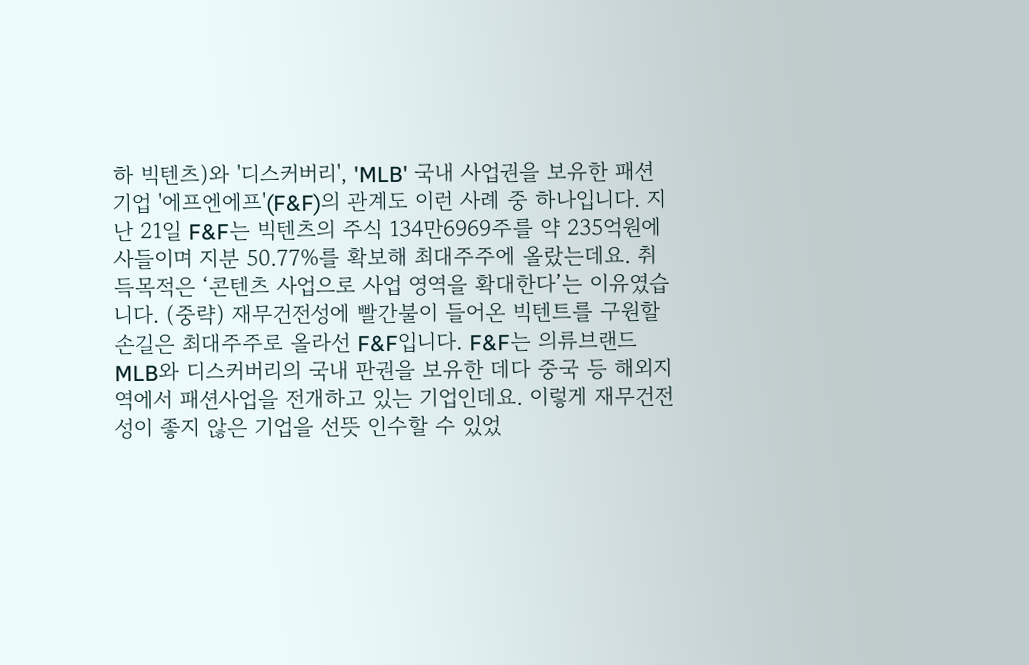하 빅텐츠)와 '디스커버리', 'MLB' 국내 사업권을 보유한 패션 기업 '에프엔에프'(F&F)의 관계도 이런 사례 중 하나입니다. 지난 21일 F&F는 빅텐츠의 주식 134만6969주를 약 235억원에 사들이며 지분 50.77%를 확보해 최대주주에 올랐는데요. 취득목적은 ‘콘텐츠 사업으로 사업 영역을 확대한다’는 이유였습니다. (중략) 재무건전성에 빨간불이 들어온 빅텐트를 구원할 손길은 최대주주로 올라선 F&F입니다. F&F는 의류브랜드 MLB와 디스커버리의 국내 판권을 보유한 데다 중국 등 해외지역에서 패션사업을 전개하고 있는 기업인데요. 이렇게 재무건전성이 좋지 않은 기업을 선뜻 인수할 수 있었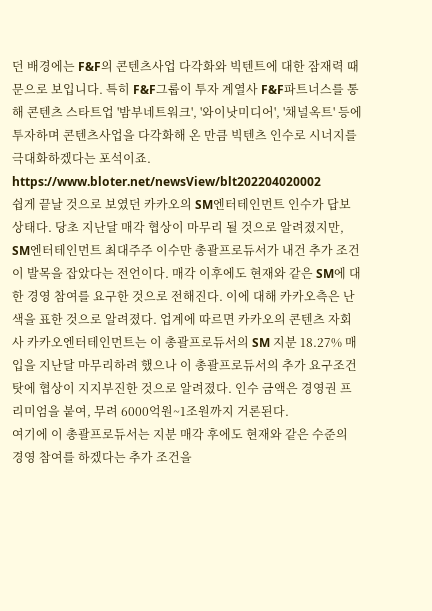던 배경에는 F&F의 콘텐츠사업 다각화와 빅텐트에 대한 잠재력 때문으로 보입니다. 특히 F&F그룹이 투자 계열사 F&F파트너스를 통해 콘텐츠 스타트업 '밤부네트워크', '와이낫미디어', '채널옥트' 등에 투자하며 콘텐츠사업을 다각화해 온 만큼 빅텐츠 인수로 시너지를 극대화하겠다는 포석이죠.
https://www.bloter.net/newsView/blt202204020002
쉽게 끝날 것으로 보였던 카카오의 SM엔터테인먼트 인수가 답보 상태다. 당초 지난달 매각 협상이 마무리 될 것으로 알려졌지만, SM엔터테인먼트 최대주주 이수만 총괄프로듀서가 내건 추가 조건이 발목을 잡았다는 전언이다. 매각 이후에도 현재와 같은 SM에 대한 경영 참여를 요구한 것으로 전해진다. 이에 대해 카카오측은 난색을 표한 것으로 알려졌다. 업계에 따르면 카카오의 콘텐츠 자회사 카카오엔터테인먼트는 이 총괄프로듀서의 SM 지분 18.27% 매입을 지난달 마무리하려 했으나 이 총괄프로듀서의 추가 요구조건 탓에 협상이 지지부진한 것으로 알려졌다. 인수 금액은 경영권 프리미엄을 붙여, 무려 6000억원~1조원까지 거론된다.
여기에 이 총괄프로듀서는 지분 매각 후에도 현재와 같은 수준의 경영 참여를 하겠다는 추가 조건을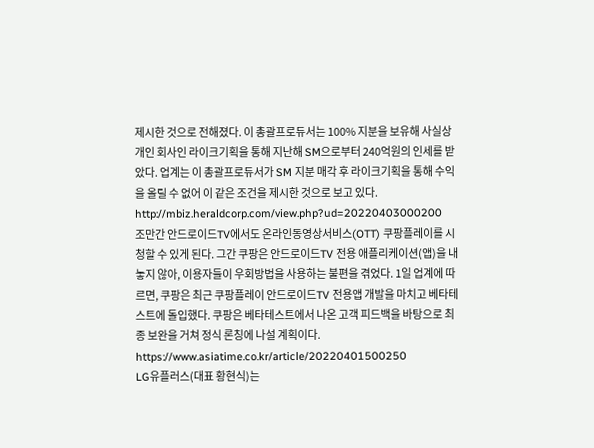제시한 것으로 전해졌다. 이 총괄프로듀서는 100% 지분을 보유해 사실상 개인 회사인 라이크기획을 통해 지난해 SM으로부터 240억원의 인세를 받았다. 업계는 이 총괄프로듀서가 SM 지분 매각 후 라이크기획을 통해 수익을 올릴 수 없어 이 같은 조건을 제시한 것으로 보고 있다.
http://mbiz.heraldcorp.com/view.php?ud=20220403000200
조만간 안드로이드TV에서도 온라인동영상서비스(OTT) 쿠팡플레이를 시청할 수 있게 된다. 그간 쿠팡은 안드로이드TV 전용 애플리케이션(앱)을 내놓지 않아, 이용자들이 우회방법을 사용하는 불편을 겪었다. 1일 업계에 따르면, 쿠팡은 최근 쿠팡플레이 안드로이드TV 전용앱 개발을 마치고 베타테스트에 돌입했다. 쿠팡은 베타테스트에서 나온 고객 피드백을 바탕으로 최종 보완을 거쳐 정식 론칭에 나설 계획이다.
https://www.asiatime.co.kr/article/20220401500250
LG유플러스(대표 황현식)는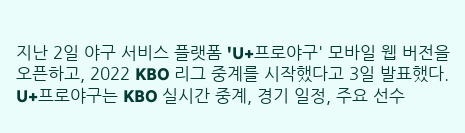지난 2일 야구 서비스 플랫폼 'U+프로야구' 모바일 웹 버전을 오픈하고, 2022 KBO 리그 중계를 시작했다고 3일 발표했다. U+프로야구는 KBO 실시간 중계, 경기 일정, 주요 선수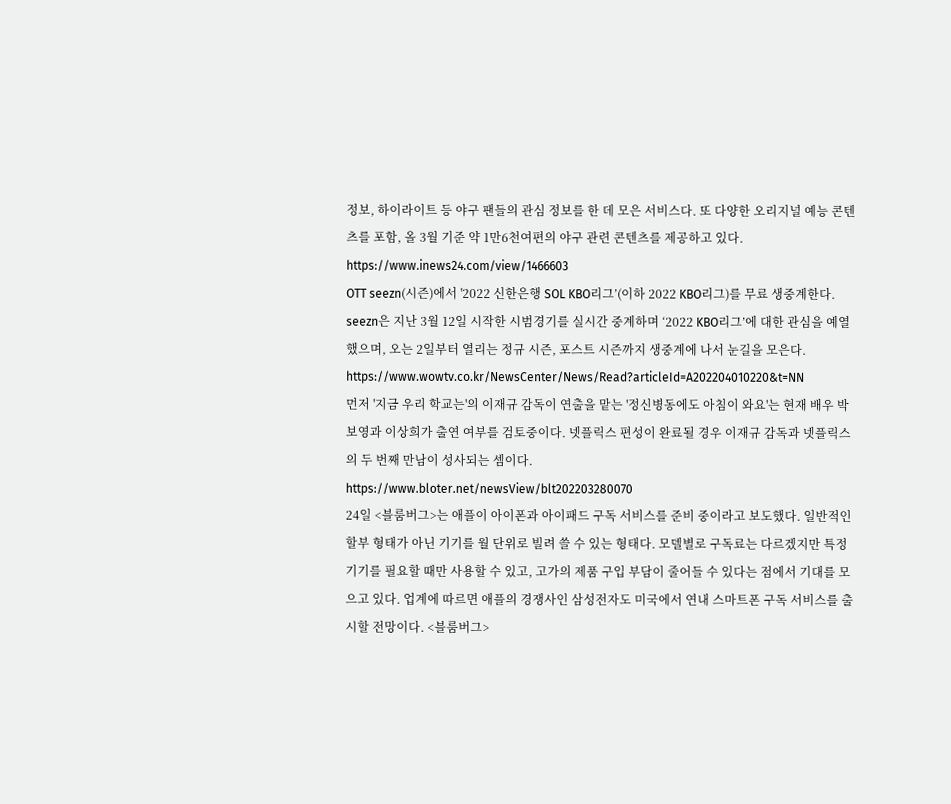정보, 하이라이트 등 야구 팬들의 관심 정보를 한 데 모은 서비스다. 또 다양한 오리지널 예능 콘텐츠를 포함, 올 3월 기준 약 1만6천여편의 야구 관련 콘텐츠를 제공하고 있다.
https://www.inews24.com/view/1466603
OTT seezn(시즌)에서 '2022 신한은행 SOL KBO리그’(이하 2022 KBO리그)를 무료 생중계한다. seezn은 지난 3월 12일 시작한 시범경기를 실시간 중계하며 ‘2022 KBO리그’에 대한 관심을 예열했으며, 오는 2일부터 열리는 정규 시즌, 포스트 시즌까지 생중계에 나서 눈길을 모은다.
https://www.wowtv.co.kr/NewsCenter/News/Read?articleId=A202204010220&t=NN
먼저 '지금 우리 학교는'의 이재규 감독이 연출을 맡는 '정신병동에도 아침이 와요'는 현재 배우 박보영과 이상희가 출연 여부를 검토중이다. 넷플릭스 편성이 완료될 경우 이재규 감독과 넷플릭스의 두 번째 만남이 성사되는 셈이다.
https://www.bloter.net/newsView/blt202203280070
24일 <블룸버그>는 애플이 아이폰과 아이패드 구독 서비스를 준비 중이라고 보도했다. 일반적인 할부 형태가 아닌 기기를 월 단위로 빌려 쓸 수 있는 형태다. 모델별로 구독료는 다르겠지만 특정 기기를 필요할 때만 사용할 수 있고, 고가의 제품 구입 부담이 줄어들 수 있다는 점에서 기대를 모으고 있다. 업계에 따르면 애플의 경쟁사인 삼성전자도 미국에서 연내 스마트폰 구독 서비스를 출시할 전망이다. <블룸버그>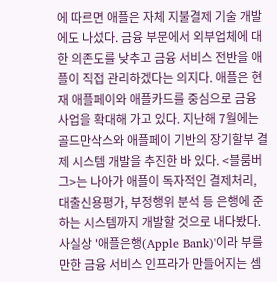에 따르면 애플은 자체 지불결제 기술 개발에도 나섰다. 금융 부문에서 외부업체에 대한 의존도를 낮추고 금융 서비스 전반을 애플이 직접 관리하겠다는 의지다. 애플은 현재 애플페이와 애플카드를 중심으로 금융 사업을 확대해 가고 있다. 지난해 7월에는 골드만삭스와 애플페이 기반의 장기할부 결제 시스템 개발을 추진한 바 있다. <블룸버그>는 나아가 애플이 독자적인 결제처리, 대출신용평가, 부정행위 분석 등 은행에 준하는 시스템까지 개발할 것으로 내다봤다. 사실상 '애플은행(Apple Bank)'이라 부를 만한 금융 서비스 인프라가 만들어지는 셈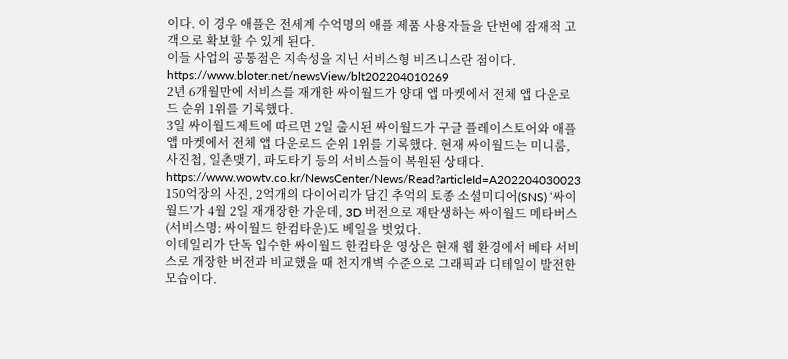이다. 이 경우 애플은 전세계 수억명의 애플 제품 사용자들을 단번에 잠재적 고객으로 확보할 수 있게 된다.
이들 사업의 공통점은 지속성을 지닌 서비스형 비즈니스란 점이다.
https://www.bloter.net/newsView/blt202204010269
2년 6개월만에 서비스를 재개한 싸이월드가 양대 앱 마켓에서 전체 앱 다운로드 순위 1위를 기록했다.
3일 싸이월드제트에 따르면 2일 출시된 싸이월드가 구글 플레이스토어와 애플 앱 마켓에서 전체 앱 다운로드 순위 1위를 기록했다. 현재 싸이월드는 미니룸, 사진첩, 일촌맺기, 파도타기 등의 서비스들이 복원된 상태다.
https://www.wowtv.co.kr/NewsCenter/News/Read?articleId=A202204030023
150억장의 사진, 2억개의 다이어리가 담긴 추억의 토종 소셜미디어(SNS) ‘싸이월드’가 4월 2일 재개장한 가운데, 3D 버전으로 재탄생하는 싸이월드 메타버스(서비스명: 싸이월드 한컴타운)도 베일을 벗었다.
이데일리가 단독 입수한 싸이월드 한컴타운 영상은 현재 웹 환경에서 베타 서비스로 개장한 버전과 비교했을 때 천지개벽 수준으로 그래픽과 디테일이 발전한 모습이다.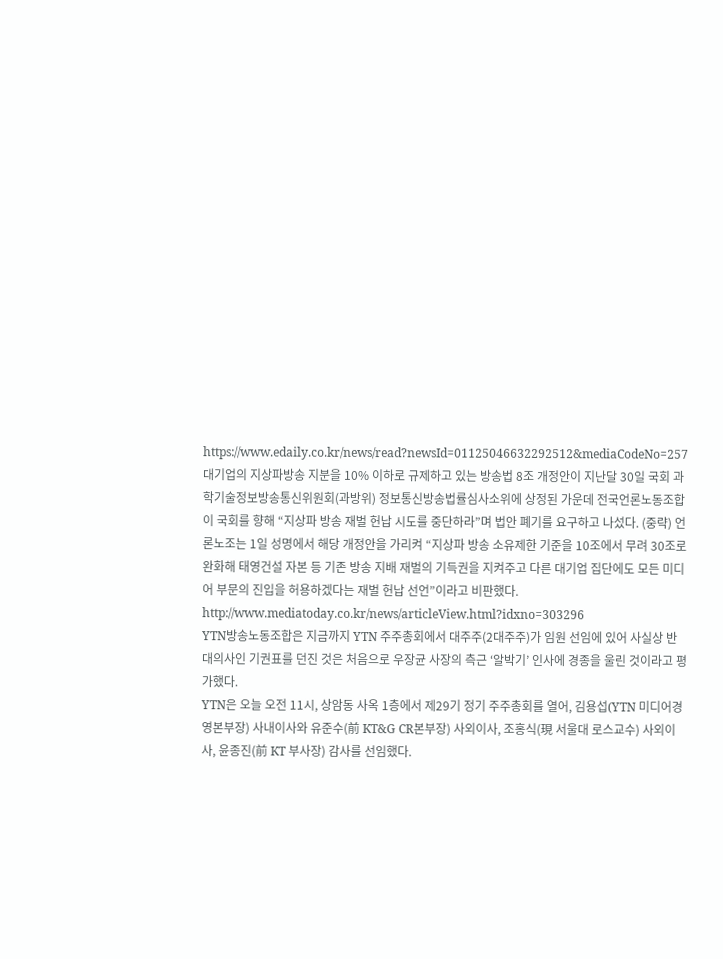https://www.edaily.co.kr/news/read?newsId=01125046632292512&mediaCodeNo=257
대기업의 지상파방송 지분을 10% 이하로 규제하고 있는 방송법 8조 개정안이 지난달 30일 국회 과학기술정보방송통신위원회(과방위) 정보통신방송법률심사소위에 상정된 가운데 전국언론노동조합이 국회를 향해 “지상파 방송 재벌 헌납 시도를 중단하라”며 법안 폐기를 요구하고 나섰다. (중략) 언론노조는 1일 성명에서 해당 개정안을 가리켜 “지상파 방송 소유제한 기준을 10조에서 무려 30조로 완화해 태영건설 자본 등 기존 방송 지배 재벌의 기득권을 지켜주고 다른 대기업 집단에도 모든 미디어 부문의 진입을 허용하겠다는 재벌 헌납 선언”이라고 비판했다.
http://www.mediatoday.co.kr/news/articleView.html?idxno=303296
YTN방송노동조합은 지금까지 YTN 주주총회에서 대주주(2대주주)가 임원 선임에 있어 사실상 반대의사인 기권표를 던진 것은 처음으로 우장균 사장의 측근 ‘알박기’ 인사에 경종을 울린 것이라고 평가했다.
YTN은 오늘 오전 11시, 상암동 사옥 1층에서 제29기 정기 주주총회를 열어, 김용섭(YTN 미디어경영본부장) 사내이사와 유준수(前 KT&G CR본부장) 사외이사, 조홍식(現 서울대 로스교수) 사외이사, 윤종진(前 KT 부사장) 감사를 선임했다.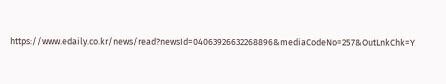https://www.edaily.co.kr/news/read?newsId=04063926632268896&mediaCodeNo=257&OutLnkChk=Y